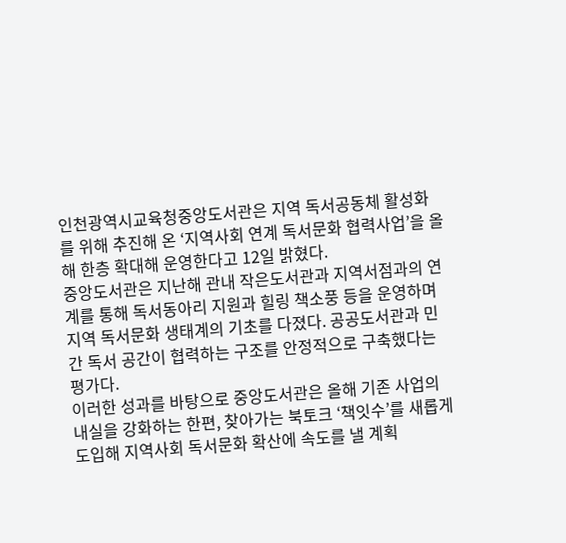인천광역시교육청중앙도서관은 지역 독서공동체 활성화를 위해 추진해 온 ‘지역사회 연계 독서문화 협력사업’을 올해 한층 확대해 운영한다고 12일 밝혔다.
중앙도서관은 지난해 관내 작은도서관과 지역서점과의 연계를 통해 독서동아리 지원과 힐링 책소풍 등을 운영하며 지역 독서문화 생태계의 기초를 다졌다. 공공도서관과 민간 독서 공간이 협력하는 구조를 안정적으로 구축했다는 평가다.
이러한 성과를 바탕으로 중앙도서관은 올해 기존 사업의 내실을 강화하는 한편, 찾아가는 북토크 ‘책잇수’를 새롭게 도입해 지역사회 독서문화 확산에 속도를 낼 계획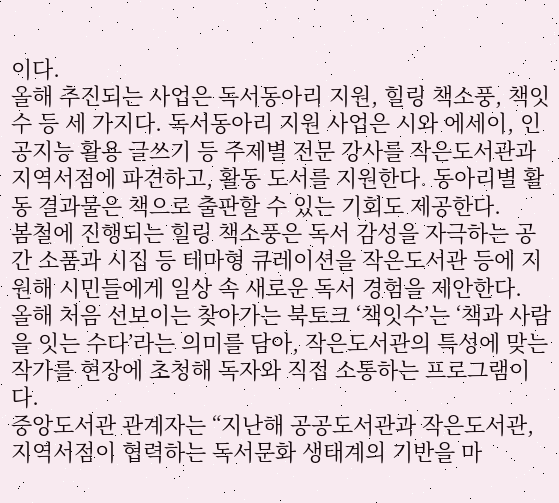이다.
올해 추진되는 사업은 독서동아리 지원, 힐링 책소풍, 책잇수 등 세 가지다. 독서동아리 지원 사업은 시와 에세이, 인공지능 활용 글쓰기 등 주제별 전문 강사를 작은도서관과 지역서점에 파견하고, 활동 도서를 지원한다. 동아리별 활동 결과물은 책으로 출판할 수 있는 기회도 제공한다.
봄철에 진행되는 힐링 책소풍은 독서 감성을 자극하는 공간 소품과 시집 등 테마형 큐레이션을 작은도서관 등에 지원해 시민들에게 일상 속 새로운 독서 경험을 제안한다.
올해 처음 선보이는 찾아가는 북토크 ‘책잇수’는 ‘책과 사람을 잇는 수다’라는 의미를 담아, 작은도서관의 특성에 맞는 작가를 현장에 초청해 독자와 직접 소통하는 프로그램이다.
중앙도서관 관계자는 “지난해 공공도서관과 작은도서관, 지역서점이 협력하는 독서문화 생태계의 기반을 마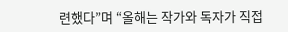련했다”며 “올해는 작가와 독자가 직접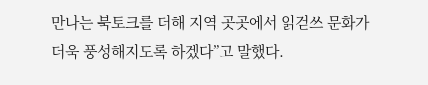만나는 북토크를 더해 지역 곳곳에서 읽걷쓰 문화가 더욱 풍성해지도록 하겠다”고 말했다.